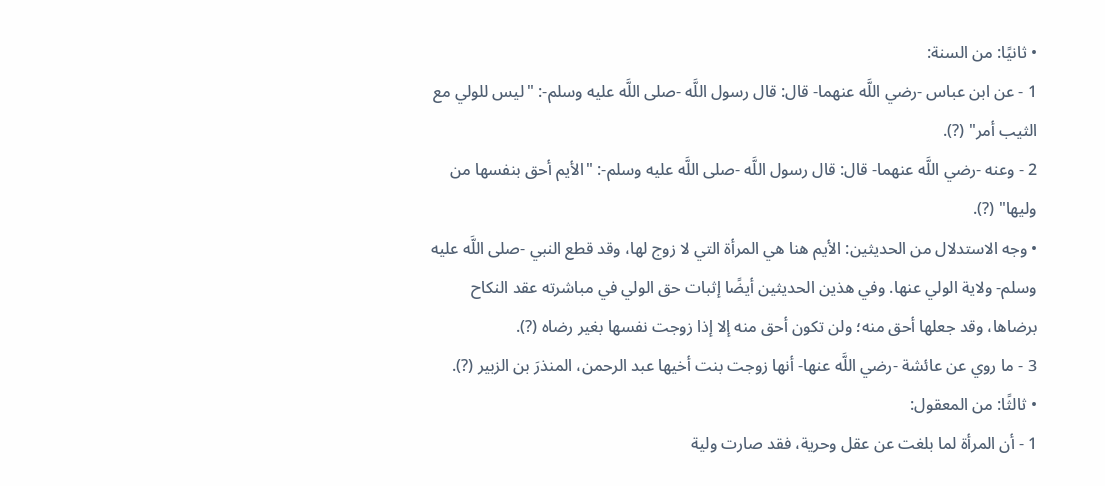• ثانيًا: من السنة:
1 - عن ابن عباس -رضي اللَّه عنهما- قال: قال رسول اللَّه -صلى اللَّه عليه وسلم-: "ليس للولي مع الثيب أمر" (?).
2 - وعنه -رضي اللَّه عنهما- قال: قال رسول اللَّه -صلى اللَّه عليه وسلم-: "الأيم أحق بنفسها من وليها" (?).
• وجه الاستدلال من الحديثين: الأيم هنا هي المرأة التي لا زوج لها، وقد قطع النبي -صلى اللَّه عليه وسلم- ولاية الولي عنها. وفي هذين الحديثين أيضًا إثبات حق الولي في مباشرته عقد النكاح برضاها، وقد جعلها أحق منه؛ ولن تكون أحق منه إلا إذا زوجت نفسها بغير رضاه (?).
3 - ما روي عن عائشة -رضي اللَّه عنها- أنها زوجت بنت أخيها عبد الرحمن، المنذرَ بن الزبير (?).
• ثالثًا: من المعقول:
1 - أن المرأة لما بلغت عن عقل وحرية، فقد صارت ولية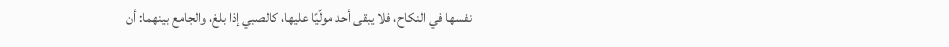نفسها في النكاح، فلا يبقى أحد مولّيًا عليها، كالصبي إذا بلغ، والجامع بينهما: أن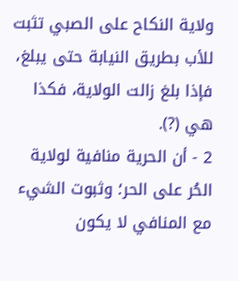ولاية النكاح على الصبي تثبت للأب بطريق النيابة حتى يبلغ، فإذا بلغ زالت الولاية، فكذا هي (?).
2 - أن الحرية منافية لولاية الحُر على الحر؛ وثبوت الشيء مع المنافي لا يكون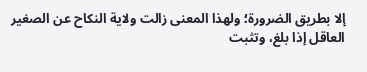إلا بطريق الضرورة؛ ولهذا المعنى زالت ولاية النكاح عن الصغير العاقل إذا بلغ، وتثبت